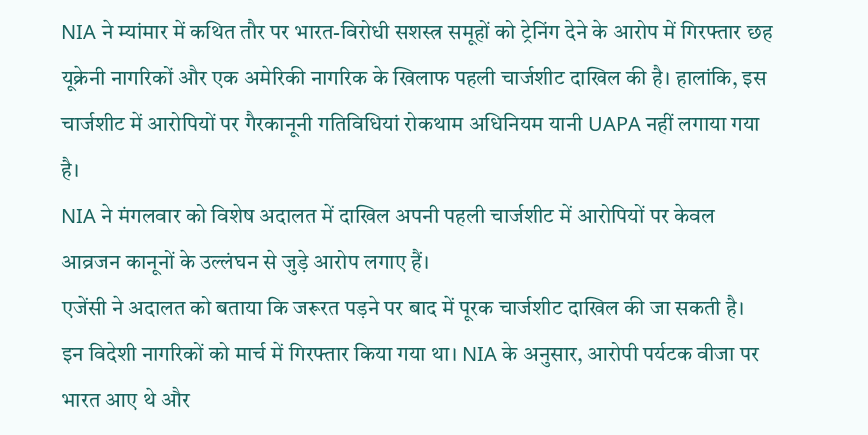NIA ने म्यांमार में कथित तौर पर भारत-विरोधी सशस्त्र समूहों को ट्रेनिंग देने के आरोप में गिरफ्तार छह यूक्रेनी नागरिकों और एक अमेरिकी नागरिक के खिलाफ पहली चार्जशीट दाखिल की है। हालांकि, इस चार्जशीट में आरोपियों पर गैरकानूनी गतिविधियां रोकथाम अधिनियम यानी UAPA नहीं लगाया गया है।
NIA ने मंगलवार को विशेष अदालत में दाखिल अपनी पहली चार्जशीट में आरोपियों पर केवल आव्रजन कानूनों के उल्लंघन से जुड़े आरोप लगाए हैं।
एजेंसी ने अदालत को बताया कि जरूरत पड़ने पर बाद में पूरक चार्जशीट दाखिल की जा सकती है।
इन विदेशी नागरिकों को मार्च में गिरफ्तार किया गया था। NIA के अनुसार, आरोपी पर्यटक वीजा पर भारत आए थे और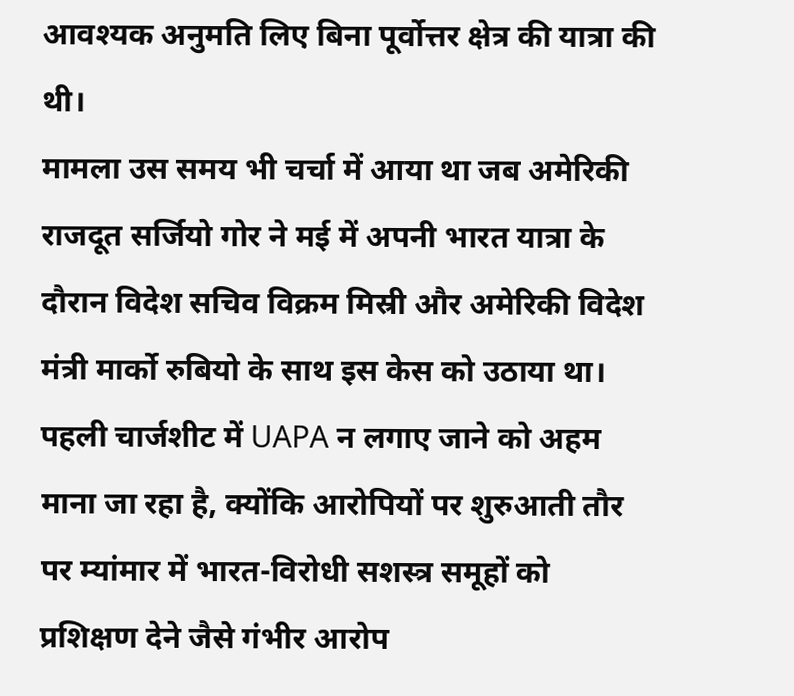आवश्यक अनुमति लिए बिना पूर्वोत्तर क्षेत्र की यात्रा की थी।
मामला उस समय भी चर्चा में आया था जब अमेरिकी राजदूत सर्जियो गोर ने मई में अपनी भारत यात्रा के दौरान विदेश सचिव विक्रम मिस्री और अमेरिकी विदेश मंत्री मार्को रुबियो के साथ इस केस को उठाया था।
पहली चार्जशीट में UAPA न लगाए जाने को अहम माना जा रहा है, क्योंकि आरोपियों पर शुरुआती तौर पर म्यांमार में भारत-विरोधी सशस्त्र समूहों को प्रशिक्षण देने जैसे गंभीर आरोप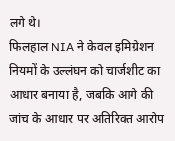लगे थे।
फिलहाल NIA ने केवल इमिग्रेशन नियमों के उल्लंघन को चार्जशीट का आधार बनाया है, जबकि आगे की जांच के आधार पर अतिरिक्त आरोप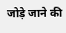जोड़े जाने की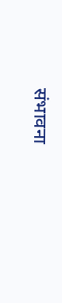संभावना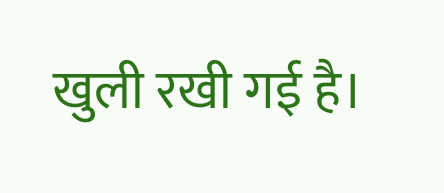खुली रखी गई है।